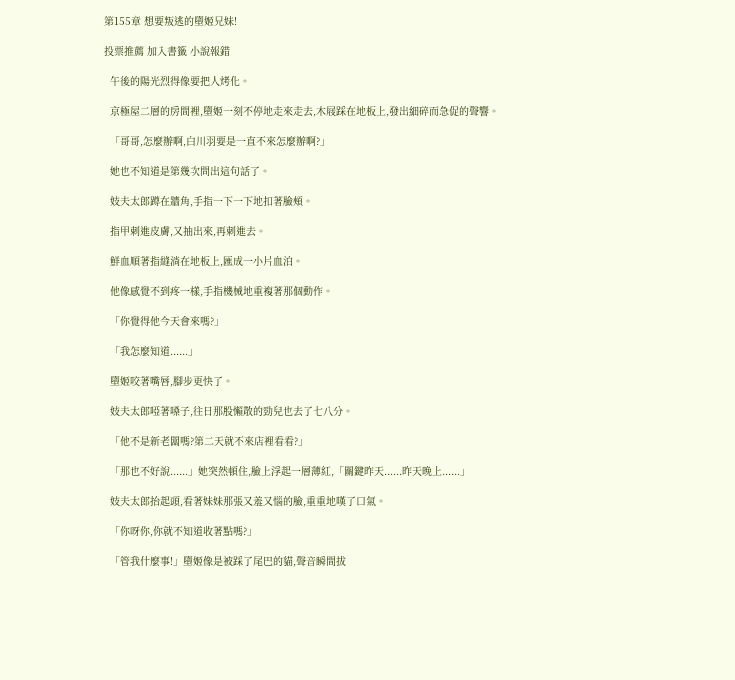第155章 想要叛逃的墮姬兄妹!

投票推薦 加入書籤 小說報錯

  午後的陽光烈得像要把人烤化。

  京極屋二層的房間裡,墮姬一刻不停地走來走去,木屐踩在地板上,發出細碎而急促的聲響。

  「哥哥,怎麼辦啊,白川羽要是一直不來怎麼辦啊?」

  她也不知道是第幾次問出這句話了。

  妓夫太郎蹲在牆角,手指一下一下地扣著臉頰。

  指甲刺進皮膚,又抽出來,再刺進去。

  鮮血順著指縫淌在地板上,匯成一小片血泊。

  他像感覺不到疼一樣,手指機械地重複著那個動作。

  「你覺得他今天會來嗎?」

  「我怎麼知道......」

  墮姬咬著嘴唇,腳步更快了。

  妓夫太郎啞著嗓子,往日那股懶散的勁兒也去了七八分。

  「他不是新老闆嗎?第二天就不來店裡看看?」

  「那也不好說......」她突然頓住,臉上浮起一層薄紅,「關鍵昨天......昨天晚上......」

  妓夫太郎抬起頭,看著妹妹那張又羞又惱的臉,重重地嘆了口氣。

  「你呀你,你就不知道收著點嗎?」

  「管我什麼事!」墮姬像是被踩了尾巴的貓,聲音瞬間拔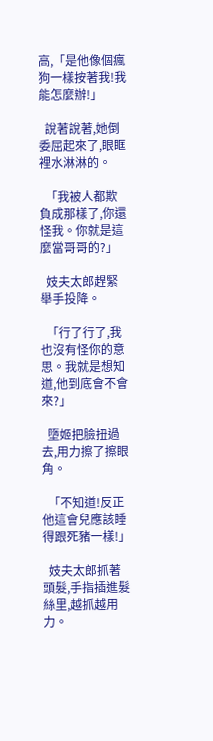高,「是他像個瘋狗一樣按著我!我能怎麼辦!」

  說著說著,她倒委屈起來了,眼眶裡水淋淋的。

  「我被人都欺負成那樣了,你還怪我。你就是這麼當哥哥的?」

  妓夫太郎趕緊舉手投降。

  「行了行了,我也沒有怪你的意思。我就是想知道,他到底會不會來?」

  墮姬把臉扭過去,用力擦了擦眼角。

  「不知道!反正他這會兒應該睡得跟死豬一樣!」

  妓夫太郎抓著頭髮,手指插進髮絲里,越抓越用力。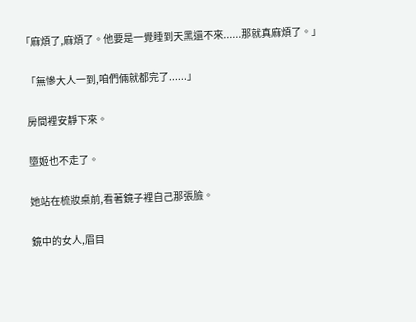「麻煩了,麻煩了。他要是一覺睡到天黑還不來......那就真麻煩了。」

  「無慘大人一到,咱們倆就都完了......」

  房間裡安靜下來。

  墮姬也不走了。

  她站在梳妝桌前,看著鏡子裡自己那張臉。

  鏡中的女人,眉目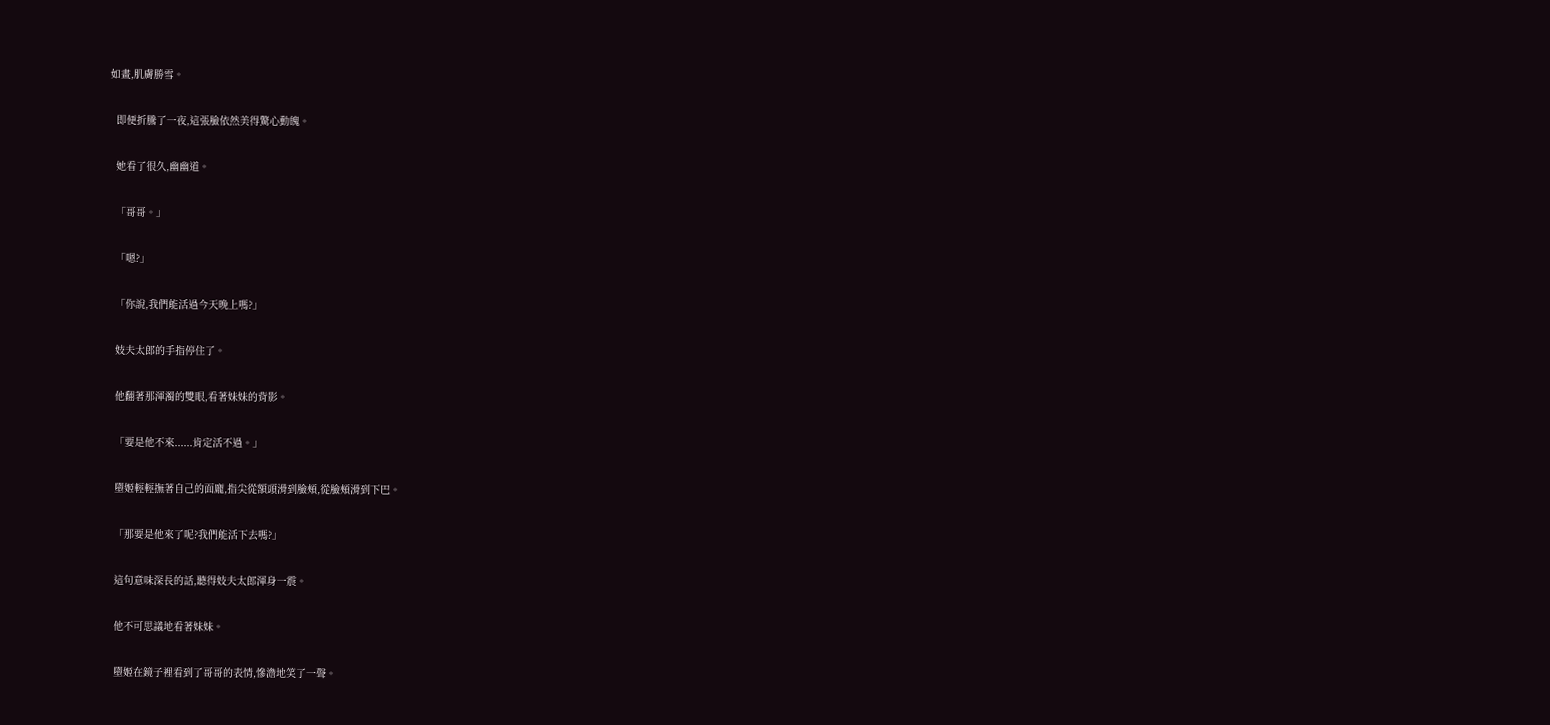如畫,肌膚勝雪。

  即便折騰了一夜,這張臉依然美得驚心動魄。

  她看了很久,幽幽道。

  「哥哥。」

  「嗯?」

  「你說,我們能活過今天晚上嗎?」

  妓夫太郎的手指停住了。

  他翻著那渾濁的雙眼,看著妹妹的背影。

  「要是他不來......肯定活不過。」

  墮姬輕輕撫著自己的面龐,指尖從額頭滑到臉頰,從臉頰滑到下巴。

  「那要是他來了呢?我們能活下去嗎?」

  這句意味深長的話,聽得妓夫太郎渾身一震。

  他不可思議地看著妹妹。

  墮姬在鏡子裡看到了哥哥的表情,慘澹地笑了一聲。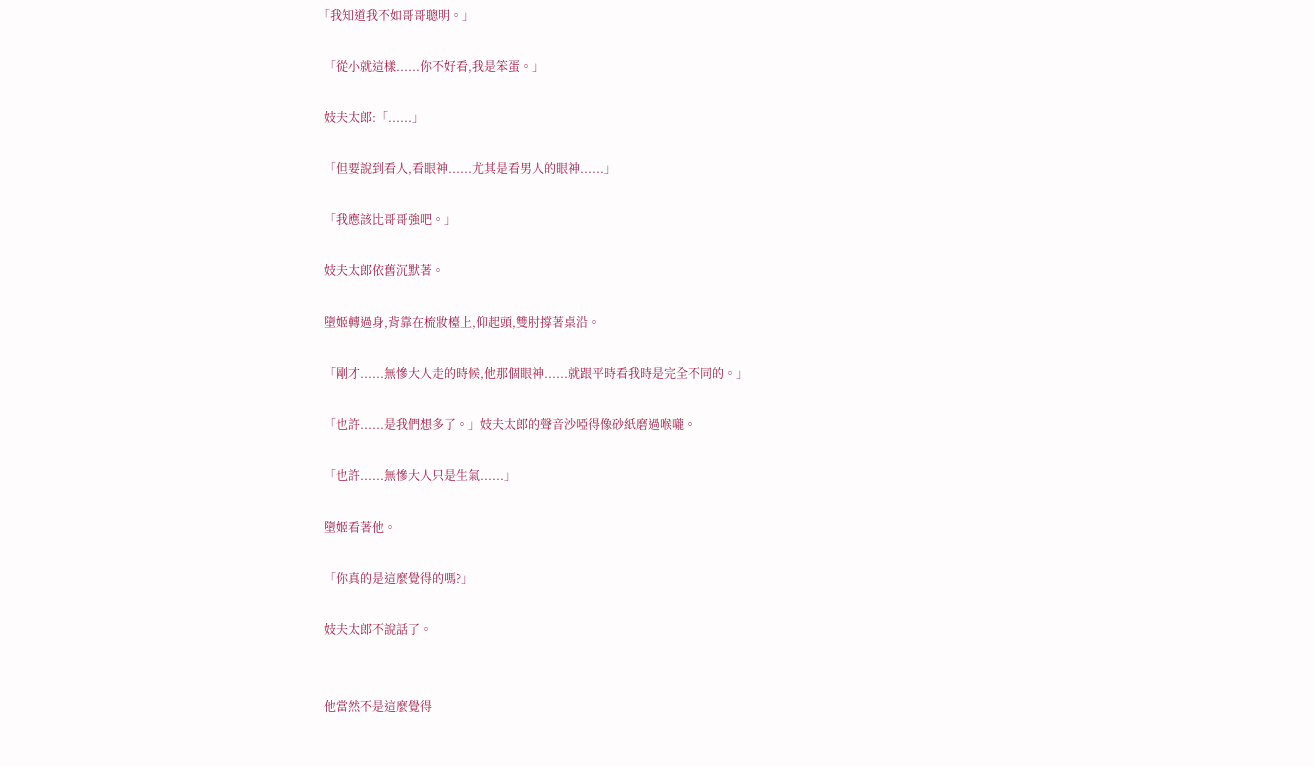「我知道我不如哥哥聰明。」

  「從小就這樣......你不好看,我是笨蛋。」

  妓夫太郎:「......」

  「但要說到看人,看眼神......尤其是看男人的眼神......」

  「我應該比哥哥強吧。」

  妓夫太郎依舊沉默著。

  墮姬轉過身,背靠在梳妝檯上,仰起頭,雙肘撐著桌沿。

  「剛才......無慘大人走的時候,他那個眼神......就跟平時看我時是完全不同的。」

  「也許......是我們想多了。」妓夫太郎的聲音沙啞得像砂紙磨過喉嚨。

  「也許......無慘大人只是生氣......」

  墮姬看著他。

  「你真的是這麼覺得的嗎?」

  妓夫太郎不說話了。


  他當然不是這麼覺得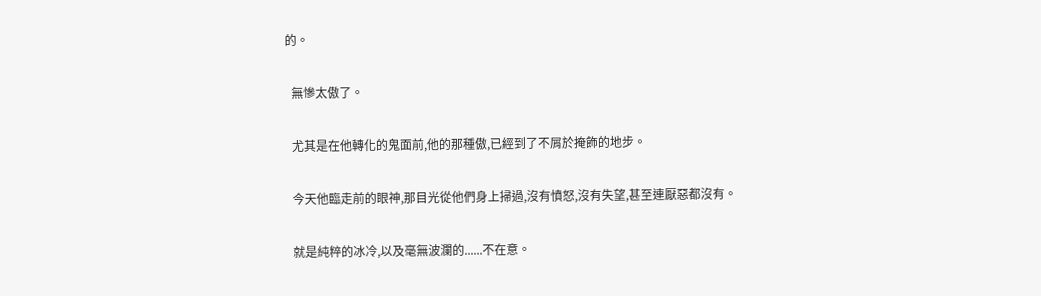的。

  無慘太傲了。

  尤其是在他轉化的鬼面前,他的那種傲,已經到了不屑於掩飾的地步。

  今天他臨走前的眼神,那目光從他們身上掃過,沒有憤怒,沒有失望,甚至連厭惡都沒有。

  就是純粹的冰冷,以及毫無波瀾的......不在意。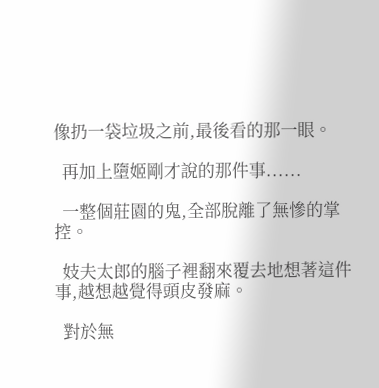像扔一袋垃圾之前,最後看的那一眼。

  再加上墮姬剛才說的那件事......

  一整個莊園的鬼,全部脫離了無慘的掌控。

  妓夫太郎的腦子裡翻來覆去地想著這件事,越想越覺得頭皮發麻。

  對於無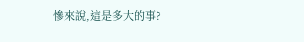慘來說,這是多大的事?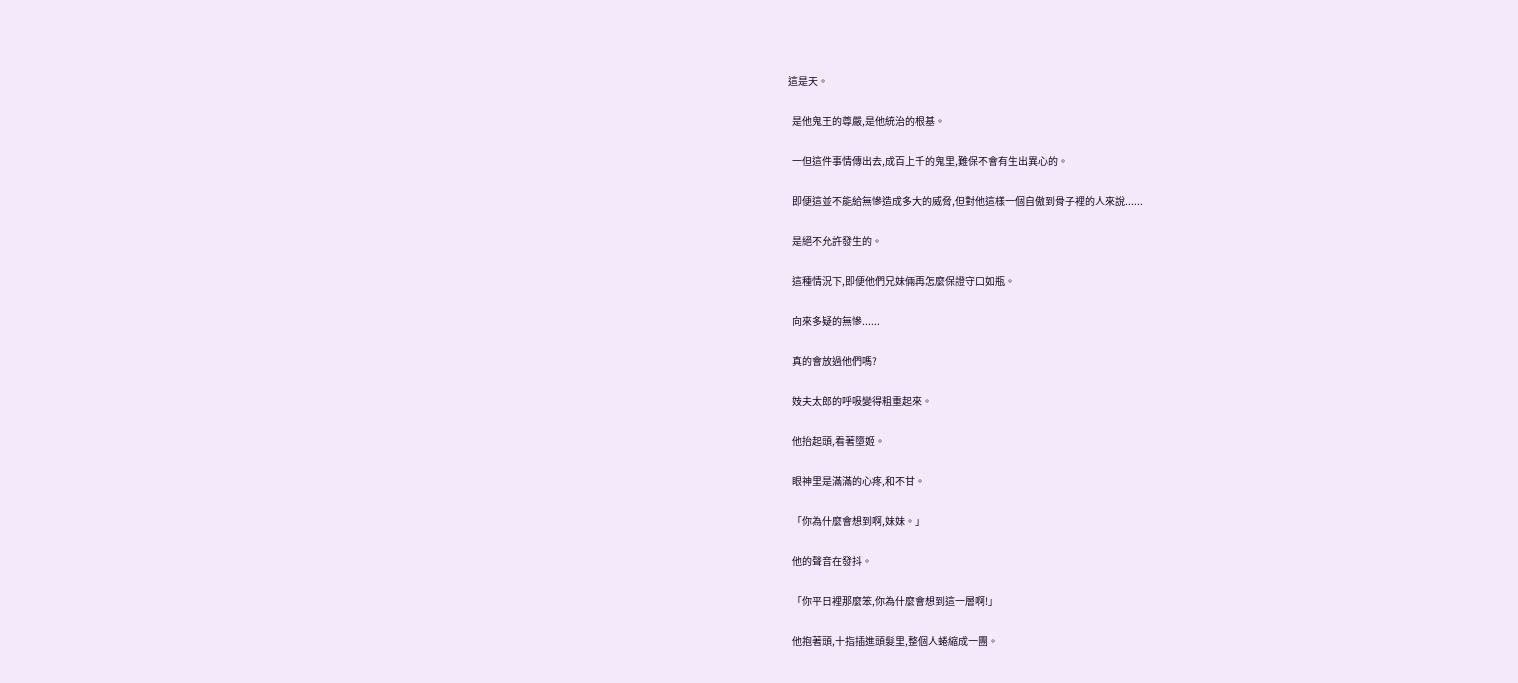這是天。

  是他鬼王的尊嚴,是他統治的根基。

  一但這件事情傳出去,成百上千的鬼里,難保不會有生出異心的。

  即便這並不能給無慘造成多大的威脅,但對他這樣一個自傲到骨子裡的人來說......

  是絕不允許發生的。

  這種情況下,即便他們兄妹倆再怎麼保證守口如瓶。

  向來多疑的無慘......

  真的會放過他們嗎?

  妓夫太郎的呼吸變得粗重起來。

  他抬起頭,看著墮姬。

  眼神里是滿滿的心疼,和不甘。

  「你為什麼會想到啊,妹妹。」

  他的聲音在發抖。

  「你平日裡那麼笨,你為什麼會想到這一層啊!」

  他抱著頭,十指插進頭髮里,整個人蜷縮成一團。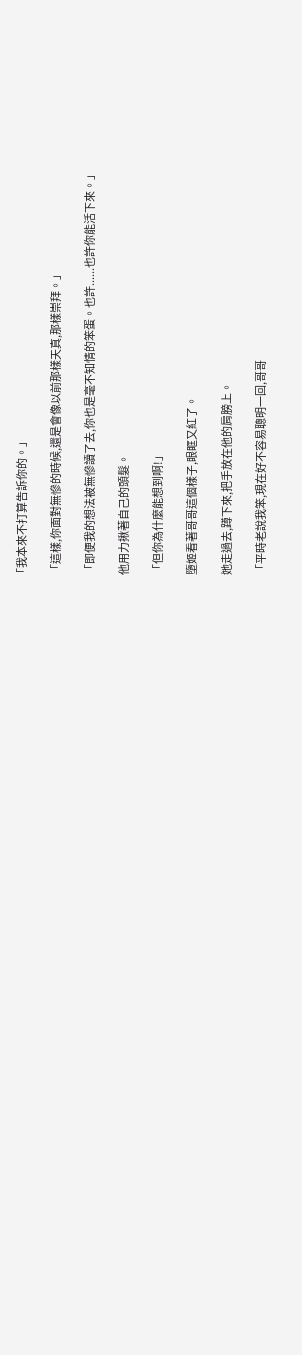「我本來不打算告訴你的。」

  「這樣,你面對無慘的時候,還是會像以前那樣天真,那樣崇拜。」

  「即便我的想法被無慘讀了去,你也是毫不知情的笨蛋。也許......也許你能活下來。」

  他用力揪著自己的頭髮。

  「但你為什麼能想到啊!」

  墮姬看著哥哥這個樣子,眼眶又紅了。

  她走過去,蹲下來,把手放在他的肩膀上。

  「平時老說我笨,現在好不容易聰明一回,哥哥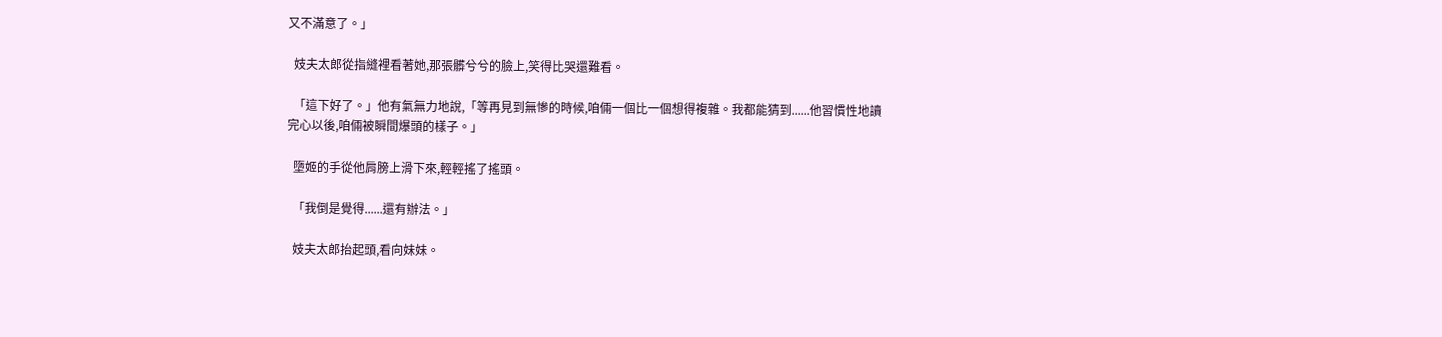又不滿意了。」

  妓夫太郎從指縫裡看著她,那張髒兮兮的臉上,笑得比哭還難看。

  「這下好了。」他有氣無力地說,「等再見到無慘的時候,咱倆一個比一個想得複雜。我都能猜到......他習慣性地讀完心以後,咱倆被瞬間爆頭的樣子。」

  墮姬的手從他肩膀上滑下來,輕輕搖了搖頭。

  「我倒是覺得......還有辦法。」

  妓夫太郎抬起頭,看向妹妹。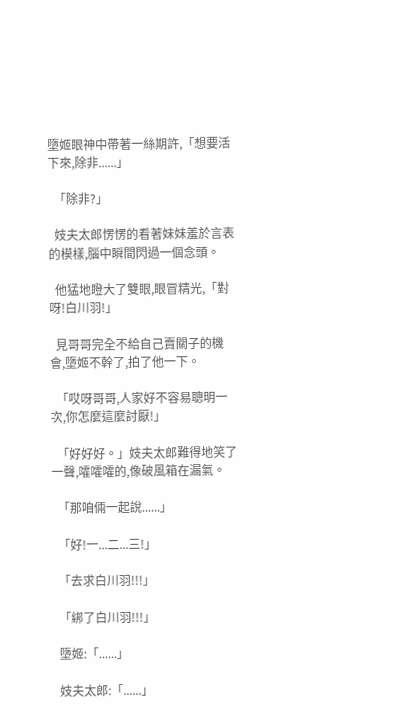墮姬眼神中帶著一絲期許,「想要活下來,除非......」

  「除非?」

  妓夫太郎愣愣的看著妹妹羞於言表的模樣,腦中瞬間閃過一個念頭。

  他猛地瞪大了雙眼,眼冒精光,「對呀!白川羽!」

  見哥哥完全不給自己賣關子的機會,墮姬不幹了,拍了他一下。

  「哎呀哥哥,人家好不容易聰明一次,你怎麼這麼討厭!」

  「好好好。」妓夫太郎難得地笑了一聲,嚯嚯嚯的,像破風箱在漏氣。

  「那咱倆一起說......」

  「好!一...二...三!」

  「去求白川羽!!!」

  「綁了白川羽!!!」

  墮姬:「......」

  妓夫太郎:「......」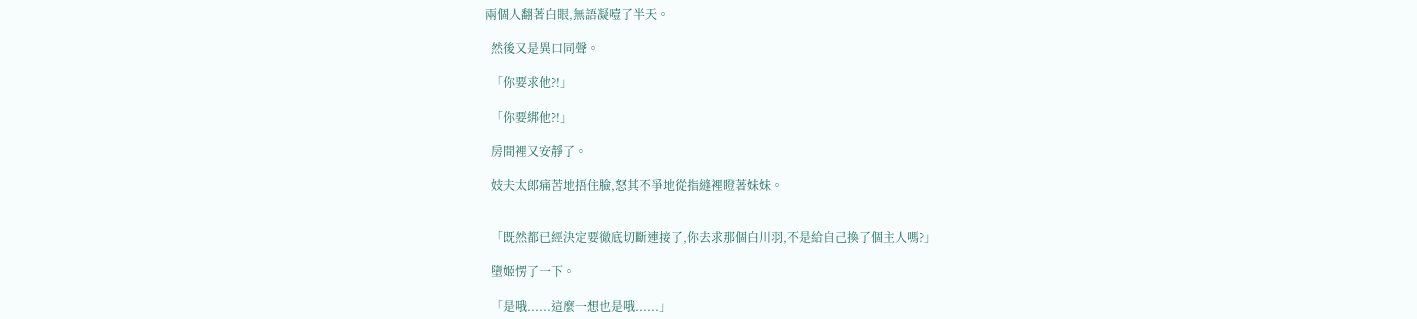兩個人翻著白眼,無語凝噎了半天。

  然後又是異口同聲。

  「你要求他?!」

  「你要綁他?!」

  房間裡又安靜了。

  妓夫太郎痛苦地捂住臉,怒其不爭地從指縫裡瞪著妹妹。


  「既然都已經決定要徹底切斷連接了,你去求那個白川羽,不是給自己換了個主人嗎?」

  墮姬愣了一下。

  「是哦......這麼一想也是哦......」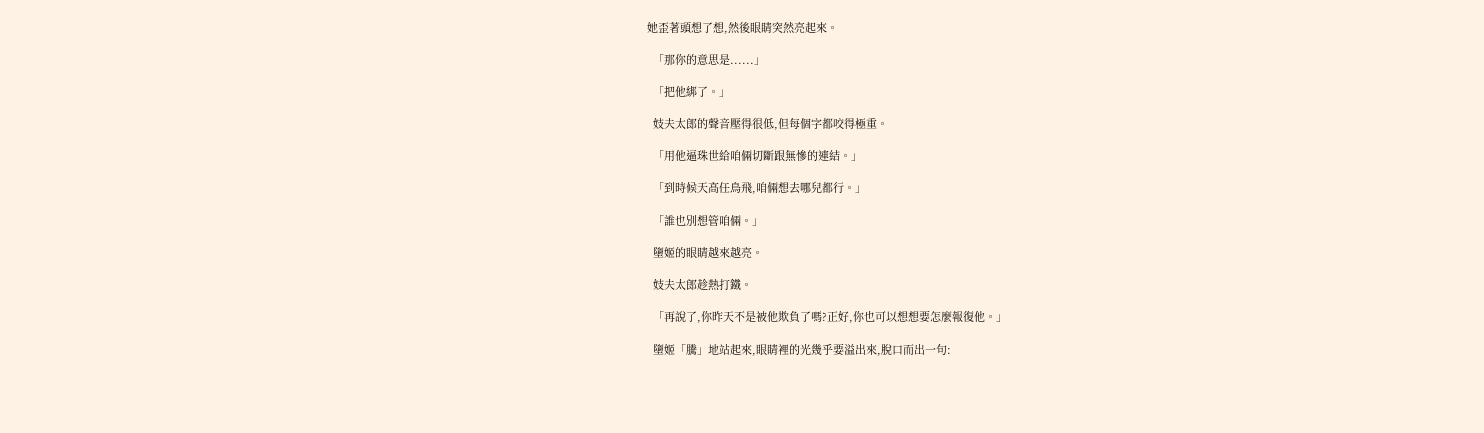她歪著頭想了想,然後眼睛突然亮起來。

  「那你的意思是......」

  「把他綁了。」

  妓夫太郎的聲音壓得很低,但每個字都咬得極重。

  「用他逼珠世給咱倆切斷跟無慘的連結。」

  「到時候天高任鳥飛,咱倆想去哪兒都行。」

  「誰也別想管咱倆。」

  墮姬的眼睛越來越亮。

  妓夫太郎趁熱打鐵。

  「再說了,你昨天不是被他欺負了嗎?正好,你也可以想想要怎麼報復他。」

  墮姬「騰」地站起來,眼睛裡的光幾乎要溢出來,脫口而出一句: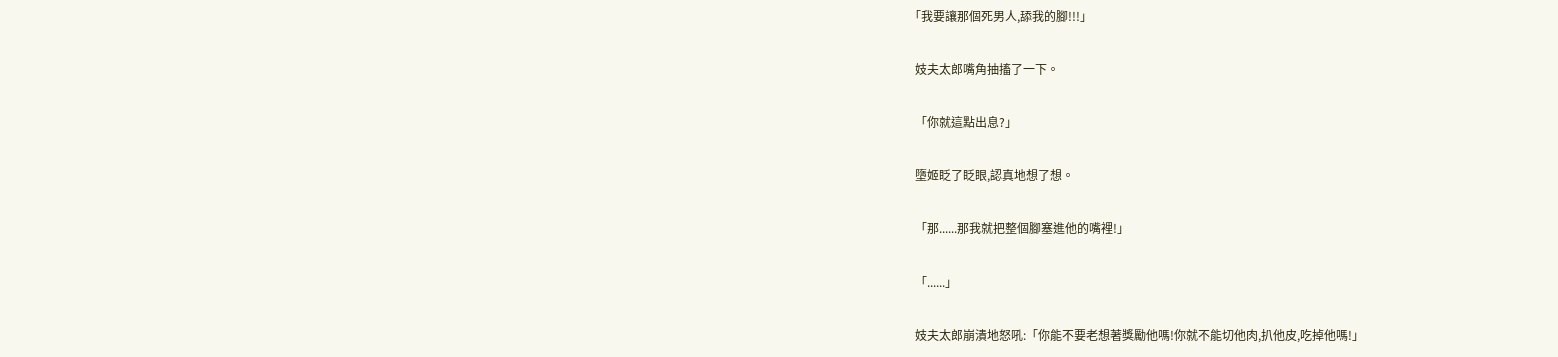「我要讓那個死男人,舔我的腳!!!」

  妓夫太郎嘴角抽搐了一下。

  「你就這點出息?」

  墮姬眨了眨眼,認真地想了想。

  「那......那我就把整個腳塞進他的嘴裡!」

  「......」

  妓夫太郎崩潰地怒吼:「你能不要老想著獎勵他嗎!你就不能切他肉,扒他皮,吃掉他嗎!」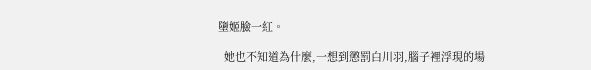墮姬臉一紅。

  她也不知道為什麼,一想到懲罰白川羽,腦子裡浮現的場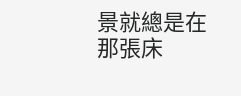景就總是在那張床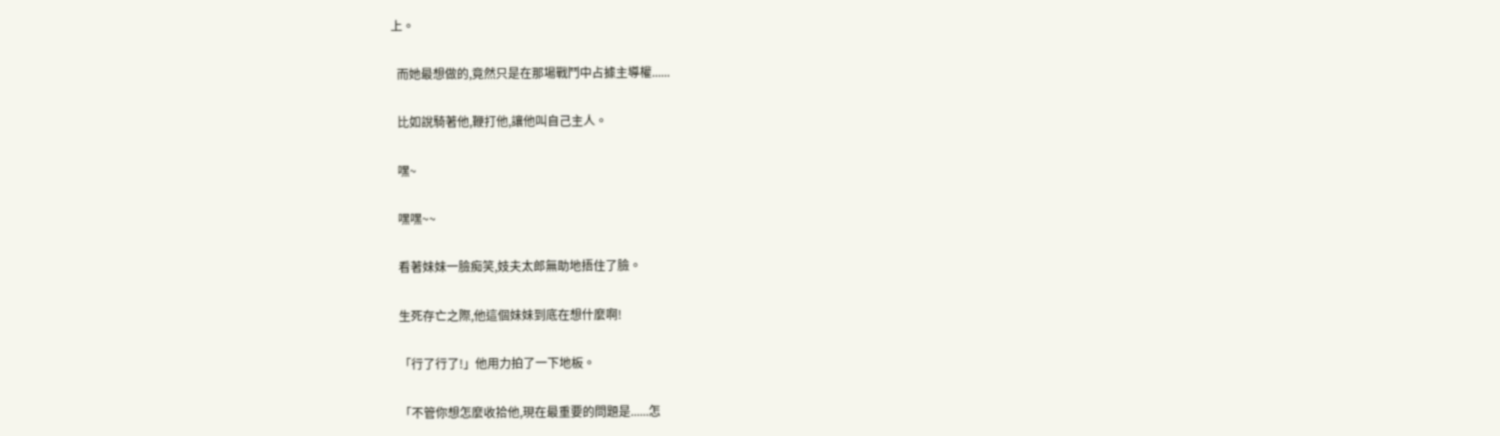上。

  而她最想做的,竟然只是在那場戰鬥中占據主導權......

  比如說騎著他,鞭打他,讓他叫自己主人。

  嘿~

  嘿嘿~~

  看著妹妹一臉痴笑,妓夫太郎無助地捂住了臉。

  生死存亡之際,他這個妹妹到底在想什麼啊!

  「行了行了!」他用力拍了一下地板。

  「不管你想怎麼收拾他,現在最重要的問題是......怎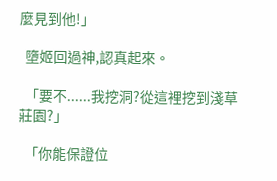麼見到他!」

  墮姬回過神,認真起來。

  「要不......我挖洞?從這裡挖到淺草莊園?」

  「你能保證位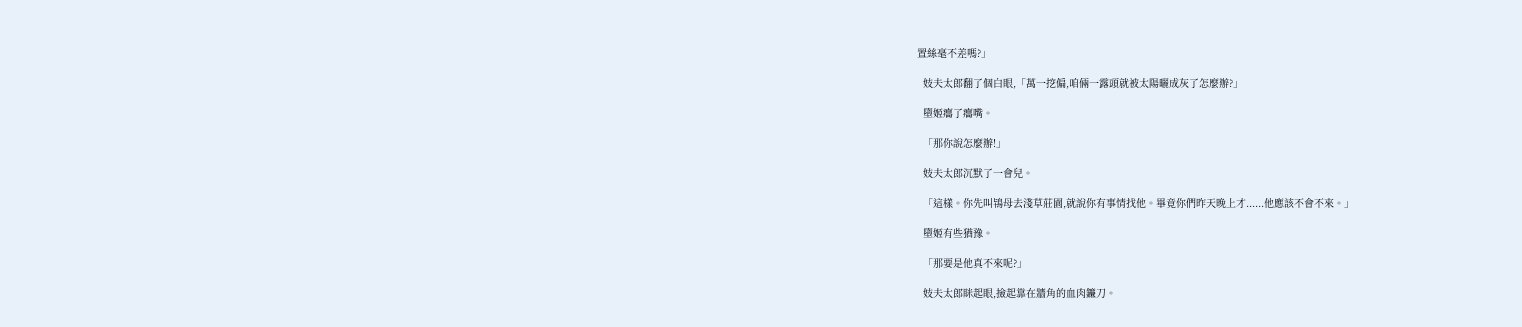置絲毫不差嗎?」

  妓夫太郎翻了個白眼,「萬一挖偏,咱倆一露頭就被太陽曬成灰了怎麼辦?」

  墮姬癟了癟嘴。

  「那你說怎麼辦!」

  妓夫太郎沉默了一會兒。

  「這樣。你先叫鴇母去淺草莊園,就說你有事情找他。畢竟你們昨天晚上才......他應該不會不來。」

  墮姬有些猶豫。

  「那要是他真不來呢?」

  妓夫太郎眯起眼,撿起靠在牆角的血肉鐮刀。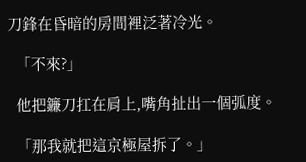刀鋒在昏暗的房間裡泛著冷光。

  「不來?」

  他把鐮刀扛在肩上,嘴角扯出一個弧度。

  「那我就把這京極屋拆了。」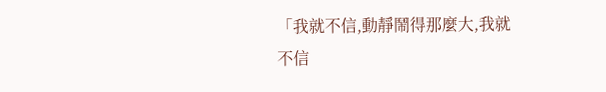「我就不信,動靜鬧得那麼大,我就不信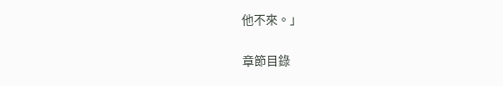他不來。」

章節目錄